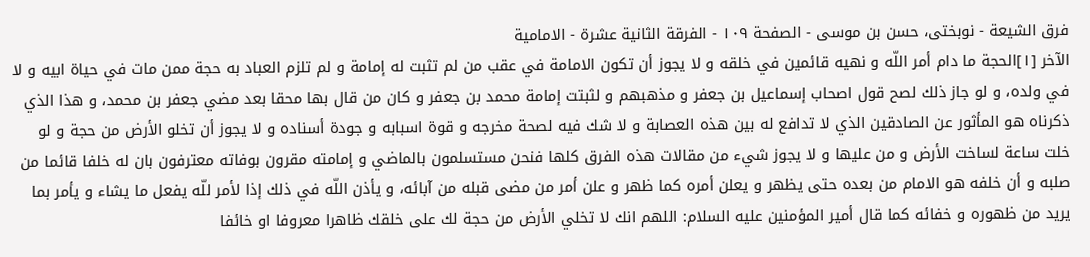فرق الشیعة - نوبختی، حسن بن موسی - الصفحة ١٠٩ - الفرقة الثانية عشرة - الامامية
الآخر [١]الحجة ما دام أمر اللّه و نهيه قائمين في خلقه و لا يجوز أن تكون الامامة في عقب من لم تثبت له إمامة و لم تلزم العباد به حجة ممن مات في حياة ابيه و لا في ولده، و لو جاز ذلك لصح قول اصحاب إسماعيل بن جعفر و مذهبهم و لثبتت إمامة محمد بن جعفر و كان من قال بها محقا بعد مضي جعفر بن محمد، و هذا الذي ذكرناه هو المأثور عن الصادقين الذي لا تدافع له بين هذه العصابة و لا شك فيه لصحة مخرجه و قوة اسبابه و جودة أسناده و لا يجوز أن تخلو الأرض من حجة و لو خلت ساعة لساخت الأرض و من عليها و لا يجوز شيء من مقالات هذه الفرق كلها فنحن مستسلمون بالماضي و إمامته مقرون بوفاته معترفون بان له خلفا قائما من صلبه و أن خلفه هو الامام من بعده حتى يظهر و يعلن أمره كما ظهر و علن أمر من مضى قبله من آبائه، و يأذن اللّه في ذلك إذا لأمر للّه يفعل ما يشاء و يأمر بما يريد من ظهوره و خفائه كما قال أمير المؤمنين عليه السلام: اللهم انك لا تخلي الأرض من حجة لك على خلقك ظاهرا معروفا او خائفا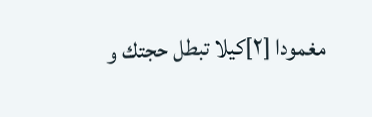مغمودا [٢]كيلا تبطل حجتك و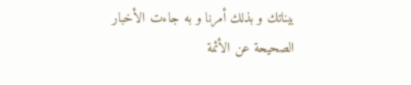بيناتك و بذلك أمرنا و به جاءت الأخبار الصحيحة عن الأئمة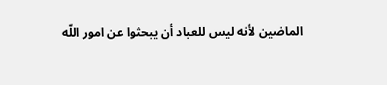الماضين لأنه ليس للعباد أن يبحثوا عن امور اللّه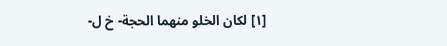[١] لكان الخلو منهما الحجة- خ ل-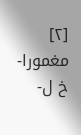[٢] مغمورا- خ ل-